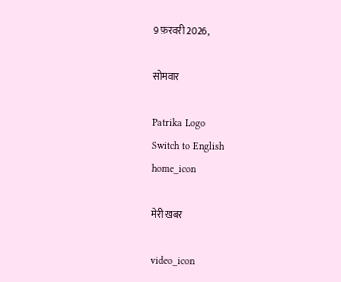9 फ़रवरी 2026,

सोमवार

Patrika Logo
Switch to English
home_icon

मेरी खबर

video_icon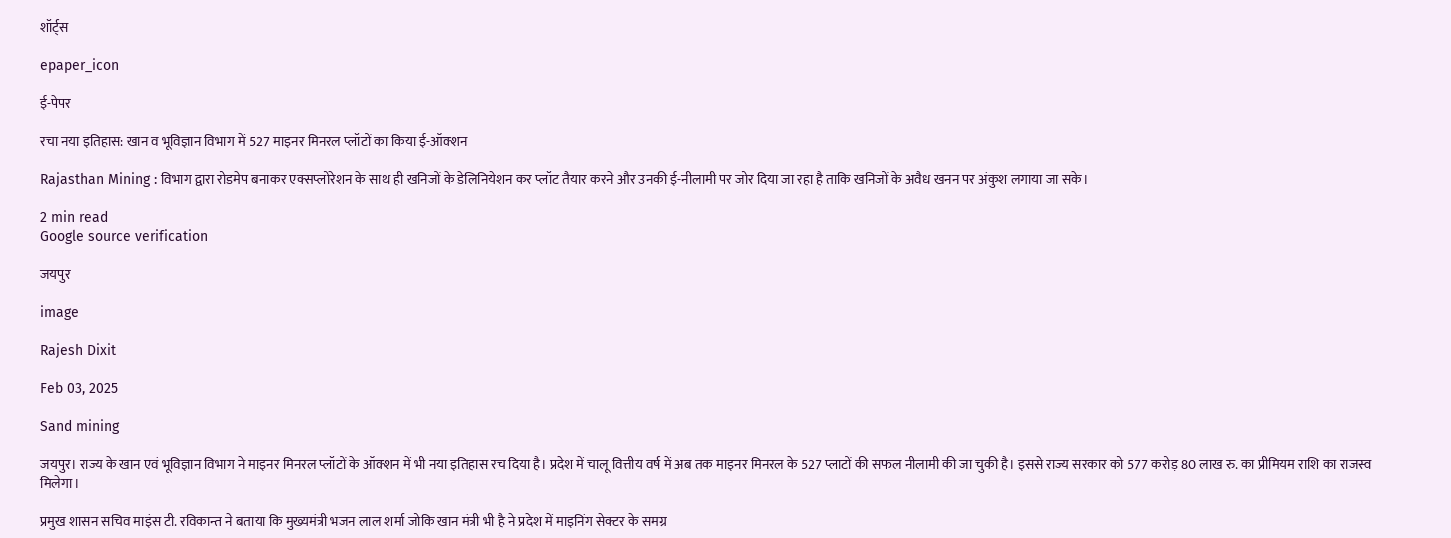शॉर्ट्स

epaper_icon

ई-पेपर

रचा नया इतिहास: खान व भूविज्ञान विभाग में 527 माइनर मिनरल प्लॉटों का किया ई-ऑक्शन

Rajasthan Mining : विभाग द्वारा रोडमेप बनाकर एक्सप्लोरेशन के साथ ही खनिजों के डेलिनियेशन कर प्लॉट तैयार करने और उनकी ई-नीलामी पर जोर दिया जा रहा है ताकि खनिजों के अवैध खनन पर अंकुश लगाया जा सके।

2 min read
Google source verification

जयपुर

image

Rajesh Dixit

Feb 03, 2025

Sand mining

जयपुर। राज्य के खान एवं भूविज्ञान विभाग ने माइनर मिनरल प्लॉटों के ऑक्शन में भी नया इतिहास रच दिया है। प्रदेश में चालू वित्तीय वर्ष में अब तक माइनर मिनरल के 527 प्लाटों की सफल नीलामी की जा चुकी है। इससे राज्य सरकार को 577 करोड़ 80 लाख रु. का प्रीमियम राशि का राजस्व मिलेगा।

प्रमुख शासन सचिव माइंस टी. रविकान्त ने बताया कि मुख्यमंत्री भजन लाल शर्मा जोकि खान मंत्री भी है ने प्रदेश में माइनिंग सेक्टर के समग्र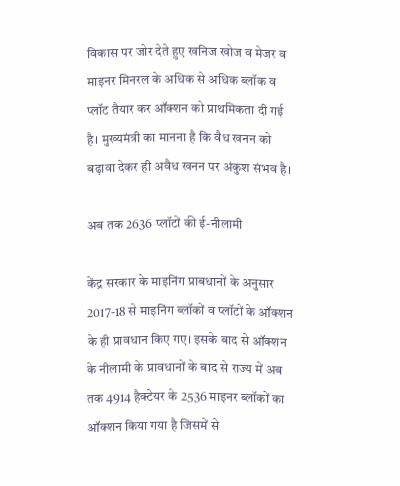विकास पर जोर देते हुए खनिज खोज व मेजर व माइनर मिनरल के अधिक से अधिक ब्लॉक व प्लॉट तैयार कर ऑक्शन को प्राथमिकता दी गई है। मुख्यमंत्री का मानना है कि वैध खनन को बढ़ावा देकर ही अवैध खनन पर अंकुश संभव है।

अब तक 2636 प्लॉटों की ई-नीलामी

केंद्र सरकार के माइनिंग प्राबधानों के अनुसार 2017-18 से माइनिंग ब्लॉकों व प्लॉटों के ऑक्शन के ही प्रावधान किए गए। इसके बाद से ऑक्शन के नीलामी के प्रावधानों के बाद से राज्य में अब तक 4914 हैक्टेयर के 2536 माइनर ब्लॉकों का ऑक्शन किया गया है जिसमें से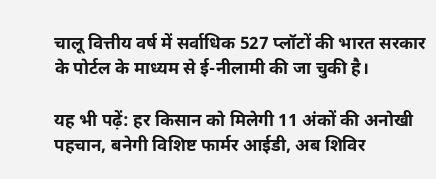चालू वित्तीय वर्ष में सर्वाधिक 527 प्लॉटों की भारत सरकार के पोर्टल के माध्यम से ई-नीलामी की जा चुकी है।

यह भी पढ़ें: हर किसान को मिलेगी 11 अंकों की अनोखी पहचान, बनेगी विशिष्ट फार्मर आईडी, अब शिविर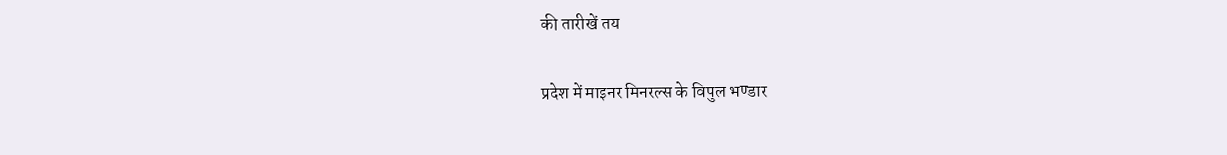की तारीखें तय

प्रदेश में माइनर मिनरल्स के विपुल भण्डार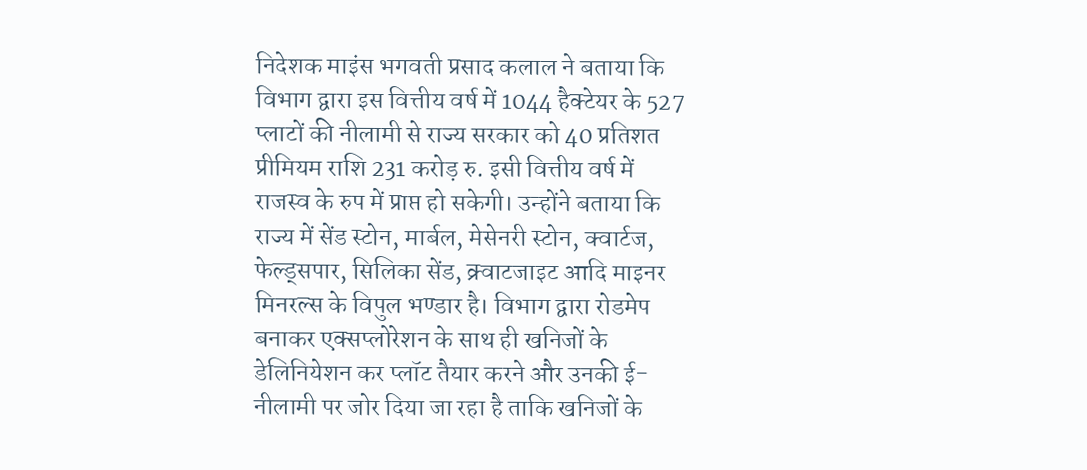निदेशक माइंस भगवती प्रसाद कलाल ने बताया कि विभाग द्वारा इस वित्तीय वर्ष में 1044 हैक्टेयर के 527 प्लाटों की नीलामी से राज्य सरकार को 40 प्रतिशत प्रीमियम राशि 231 करोड़ रु. इसी वित्तीय वर्ष में राजस्व के रुप में प्राप्त हो सकेगी। उन्होंने बताया कि राज्य में सेंड स्टोन, मार्बल, मेसेनरी स्टोन, क्वार्टज, फेल्ड्सपार, सिलिका सेंड, क्र्वाटजाइट आदि माइनर मिनरल्स के विपुल भण्डार है। विभाग द्वारा रोडमेप बनाकर एक्सप्लोरेशन के साथ ही खनिजों के डेलिनियेशन कर प्लॉट तैयार करने और उनकी ई-नीलामी पर जोर दिया जा रहा है ताकि खनिजों के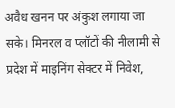अवैध खनन पर अंकुश लगाया जा सके। मिनरल व प्लॉटों की नीलामी से प्रदेश में माइनिंग सेक्टर में निवेश,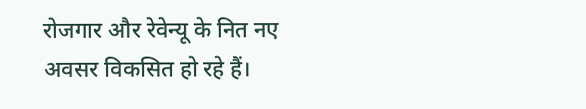रोजगार और रेवेन्यू के नित नए अवसर विकसित हो रहे हैं।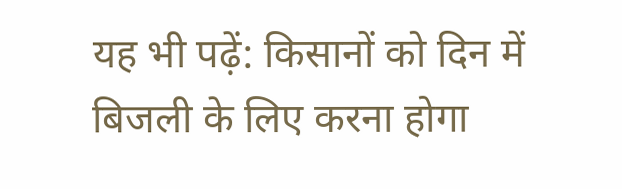यह भी पढ़ें: किसानों को दिन में बिजली के लिए करना होगा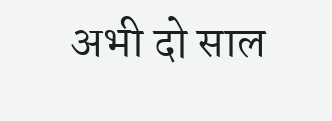अभी दो साल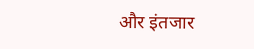और इंतजार